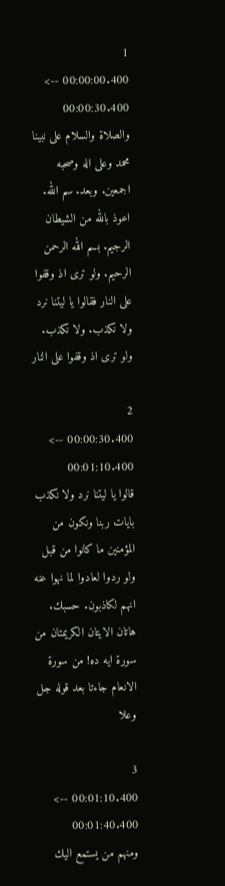1
00:00:00.400 --> 00:00:30.400
والصلاة والسلام على نبينا محمد وعلى اله وصحبه اجمعين. وبعد. سم الله. اعوذ بالله من الشيطان الرجيم. بسم الله الرحمن الرحيم. ولو ترى اذ وقفوا على النار فقالوا يا ليتنا نرد ولا نكذب. ولا نكذب. ولو ترى اذ وقفوا على النار

2
00:00:30.400 --> 00:01:10.400
قالوا يا ليتنا نرد ولا نكذب بايات ربنا ونكون من المؤمنين ما كانوا من قبل ولو ردوا لعادوا لما نهوا عنه انهم لكاذبون. حسبك. هاتان الايتان الكريمتان من سورة ايه ده! من سورة الانعام جاءتا بعد قوله جل وعلا

3
00:01:10.400 --> 00:01:40.400
ومنهم من يستمع اليك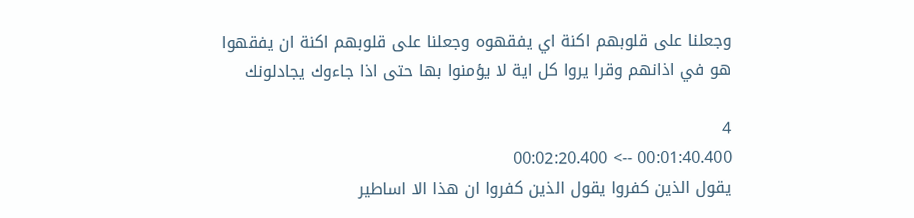وجعلنا على قلوبهم اكنة اي يفقهوه وجعلنا على قلوبهم اكنة ان يفقهوا هو في اذانهم وقرا يروا كل اية لا يؤمنوا بها حتى اذا جاءوك يجادلونك

4
00:01:40.400 --> 00:02:20.400
يقول الذين كفروا يقول الذين كفروا ان هذا الا اساطير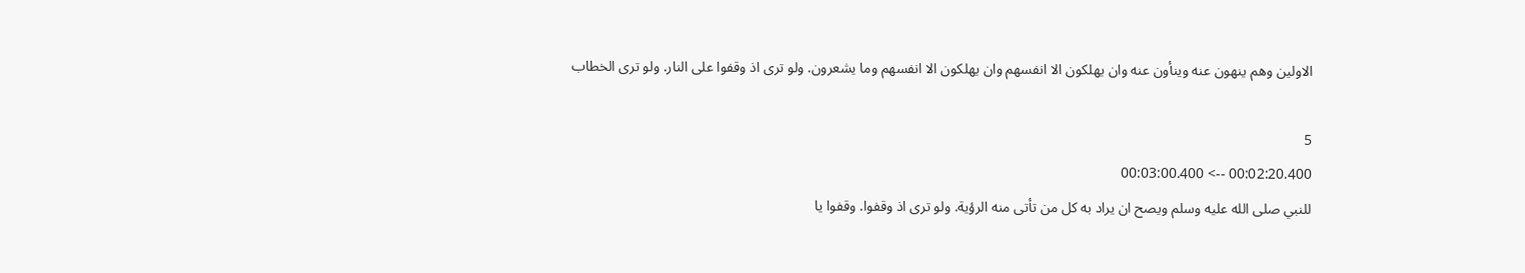الاولين وهم ينهون عنه وينأون عنه وان يهلكون الا انفسهم وان يهلكون الا انفسهم وما يشعرون. ولو ترى اذ وقفوا على النار. ولو ترى الخطاب

5
00:02:20.400 --> 00:03:00.400
للنبي صلى الله عليه وسلم ويصح ان يراد به كل من تأتى منه الرؤية. ولو ترى اذ وقفوا. وقفوا يا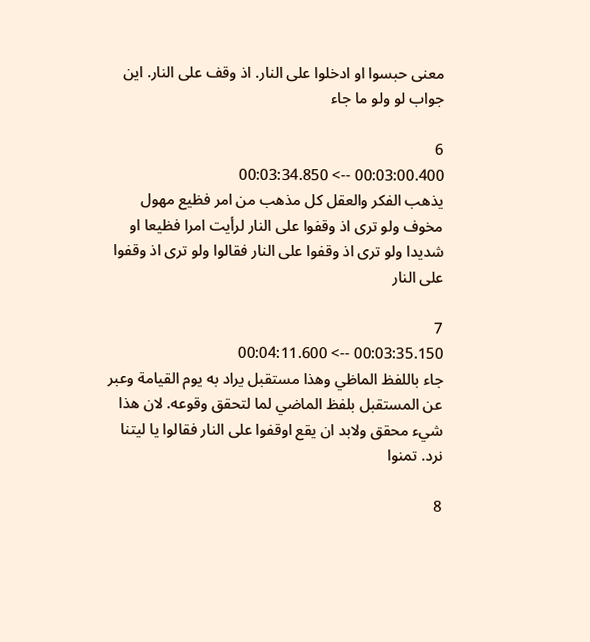معنى حبسوا او ادخلوا على النار. اذ وقف على النار. اين جواب لو ولو ما جاء

6
00:03:00.400 --> 00:03:34.850
يذهب الفكر والعقل كل مذهب من امر فظيع مهول مخوف ولو ترى اذ وقفوا على النار لرأيت امرا فظيعا او شديدا ولو ترى اذ وقفوا على النار فقالوا ولو ترى اذ وقفوا على النار

7
00:03:35.150 --> 00:04:11.600
جاء باللفظ الماظي وهذا مستقبل يراد به يوم القيامة وعبر عن المستقبل بلفظ الماضي لما لتحقق وقوعه. لان هذا شيء محقق ولابد ان يقع اوقفوا على النار فقالوا يا ليتنا نرد. تمنوا

8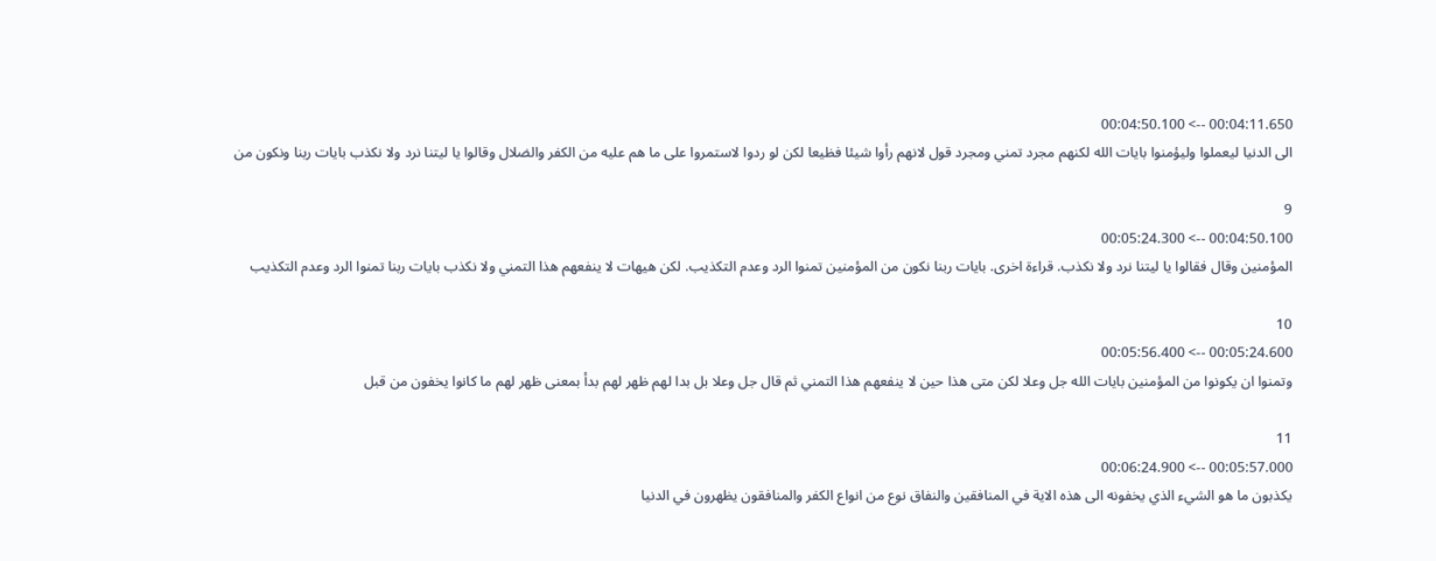00:04:11.650 --> 00:04:50.100
الى الدنيا ليعملوا وليؤمنوا بايات الله لكنهم مجرد تمني ومجرد قول لانهم رأوا شيئا فظيعا لكن لو ردوا لاستمروا على ما هم عليه من الكفر والضلال وقالوا يا ليتنا نرد ولا نكذب بايات ربنا ونكون من

9
00:04:50.100 --> 00:05:24.300
المؤمنين وقال فقالوا يا ليتنا نرد ولا نكذب. قراءة اخرى. بايات ربنا نكون من المؤمنين تمنوا الرد وعدم التكذيب. لكن هيهات لا ينفعهم هذا التمني ولا نكذب بايات ربنا تمنوا الرد وعدم التكذيب

10
00:05:24.600 --> 00:05:56.400
وتمنوا ان يكونوا من المؤمنين بايات الله جل وعلا لكن متى هذا حين لا ينفعهم هذا التمني ثم قال جل وعلا بل بدا لهم ظهر لهم بدأ بمعنى ظهر لهم ما كانوا يخفون من قبل

11
00:05:57.000 --> 00:06:24.900
يكذبون ما هو الشيء الذي يخفونه الى هذه الاية في المنافقين والنفاق نوع من انواع الكفر والمنافقون يظهرون في الدنيا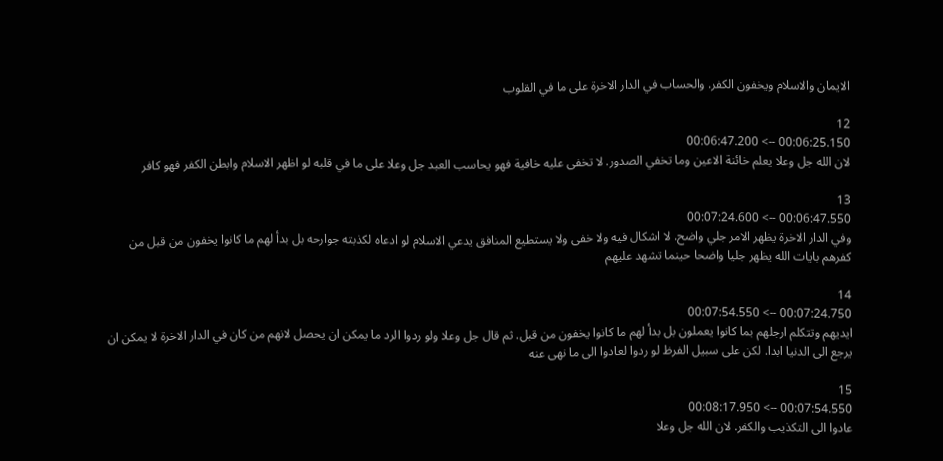الايمان والاسلام ويخفون الكفر. والحساب في الدار الاخرة على ما في القلوب

12
00:06:25.150 --> 00:06:47.200
لان الله جل وعلا يعلم خائنة الاعين وما تخفي الصدور. لا تخفى عليه خافية فهو يحاسب العبد جل وعلا على ما في قلبه لو اظهر الاسلام وابطن الكفر فهو كافر

13
00:06:47.550 --> 00:07:24.600
وفي الدار الاخرة يظهر الامر جلي واضح. لا اشكال فيه ولا خفى ولا يستطيع المنافق يدعي الاسلام لو ادعاه لكذبته جوارحه بل بدأ لهم ما كانوا يخفون من قبل من كفرهم بايات الله يظهر جليا واضحا حينما تشهد عليهم

14
00:07:24.750 --> 00:07:54.550
ايديهم وتتكلم ارجلهم بما كانوا يعملون بل بدأ لهم ما كانوا يخفون من قبل. ثم قال جل وعلا ولو ردوا الرد ما يمكن ان يحصل لانهم من كان في الدار الاخرة لا يمكن ان يرجع الى الدنيا ابدا. لكن على سبيل الفرظ لو ردوا لعادوا الى ما نهى عنه

15
00:07:54.550 --> 00:08:17.950
عادوا الى التكذيب والكفر. لان الله جل وعلا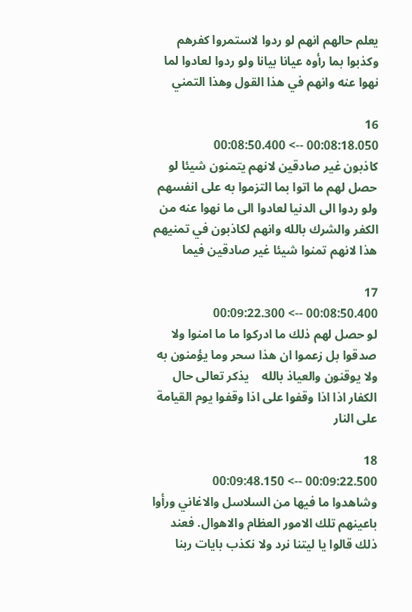يعلم حالهم انهم لو ردوا لاستمروا كفرهم وكذبوا بما رأوه عيانا بيانا ولو ردوا لعادوا لما نهوا عنه وانهم في هذا القول وهذا التمني

16
00:08:18.050 --> 00:08:50.400
كاذبون غير صادقين لانهم يتمنون شيئا لو حصل لهم ما اتوا بما التزموا به على انفسهم ولو ردوا الى الدنيا لعادوا الى ما نهوا عنه من الكفر والشرك بالله وانهم لكاذبون في تمنيهم هذا لانهم تمنوا شيئا غير صادقين فيما

17
00:08:50.400 --> 00:09:22.300
لو حصل لهم ذلك ما ادركوا ما ما امنوا ولا صدقوا بل زعموا ان هذا سحر وما يؤمنون به ولا يوقنون والعياذ بالله    يذكر تعالى حال الكفار اذا اذا وقفوا على اذا وقفوا يوم القيامة على النار

18
00:09:22.500 --> 00:09:48.150
وشاهدوا ما فيها من السلاسل والاغاني ورأوا باعينهم تلك الامور العظام والاهوال. فعند ذلك قالوا يا ليتنا نرد ولا نكذب بايات ربنا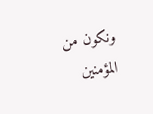ونكون من المؤمنين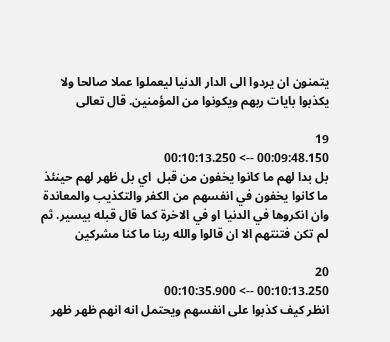يتمنون ان يردوا الى الدار الدنيا ليعملوا عملا صالحا ولا يكذبوا بايات ربهم ويكونوا من المؤمنين. قال تعالى

19
00:09:48.150 --> 00:10:13.250
بل بدا لهم ما كانوا يخفون من قبل  اي بل ظهر لهم حينئذ ما كانوا يخفون في انفسهم من الكفر والتكذيب والمعاندة وان انكروها في الدنيا او في الاخرة كما قال قبله بيسير. ثم لم تكن فتنتهم الا ان قالوا والله ربنا ما كنا مشركين

20
00:10:13.250 --> 00:10:35.900
انظر كيف كذبوا على انفسهم ويحتمل انه انهم ظهر ظهر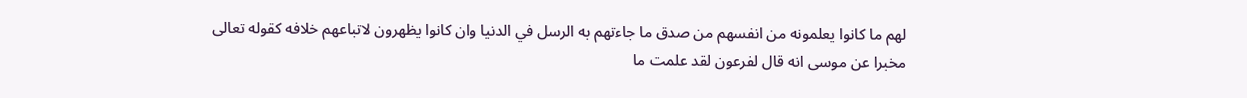لهم ما كانوا يعلمونه من انفسهم من صدق ما جاءتهم به الرسل في الدنيا وان كانوا يظهرون لاتباعهم خلافه كقوله تعالى مخبرا عن موسى انه قال لفرعون لقد علمت ما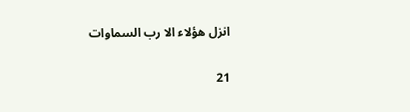انزل هؤلاء الا رب السماوات

21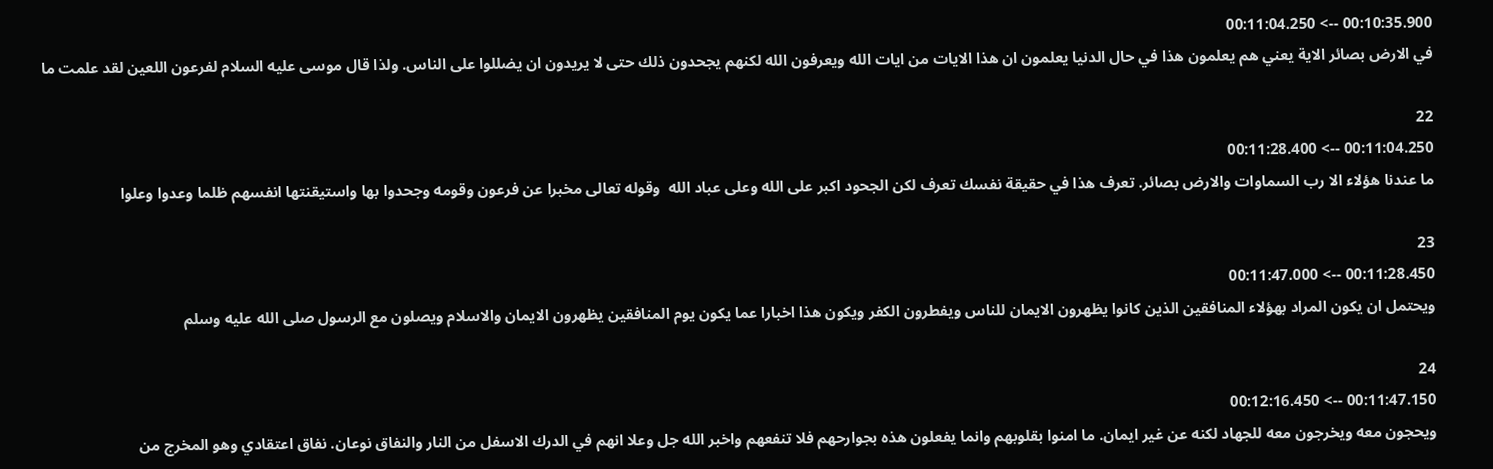00:10:35.900 --> 00:11:04.250
في الارض بصائر الاية يعني هم يعلمون هذا في حال الدنيا يعلمون ان هذا الايات من ايات الله ويعرفون الله لكنهم يجحدون ذلك حتى لا يريدون ان يضللوا على الناس. ولذا قال موسى عليه السلام لفرعون اللعين لقد علمت ما

22
00:11:04.250 --> 00:11:28.400
ما عندنا هؤلاء الا رب السماوات والارض بصائر. تعرف هذا في حقيقة نفسك تعرف لكن الجحود اكبر على الله وعلى عباد الله  وقوله تعالى مخبرا عن فرعون وقومه وجحدوا بها واستيقنتها انفسهم ظلما وعدوا وعلوا

23
00:11:28.450 --> 00:11:47.000
ويحتمل ان يكون المراد بهؤلاء المنافقين الذين كانوا يظهرون الايمان للناس ويفطرون الكفر ويكون هذا اخبارا عما يكون يوم المنافقين يظهرون الايمان والاسلام ويصلون مع الرسول صلى الله عليه وسلم

24
00:11:47.150 --> 00:12:16.450
ويحجون معه ويخرجون معه للجهاد لكنه عن غير ايمان. ما امنوا بقلوبهم وانما يفعلون هذه بجوارحهم فلا تنفعهم واخبر الله جل وعلا انهم في الدرك الاسفل من النار والنفاق نوعان. نفاق اعتقادي وهو المخرج من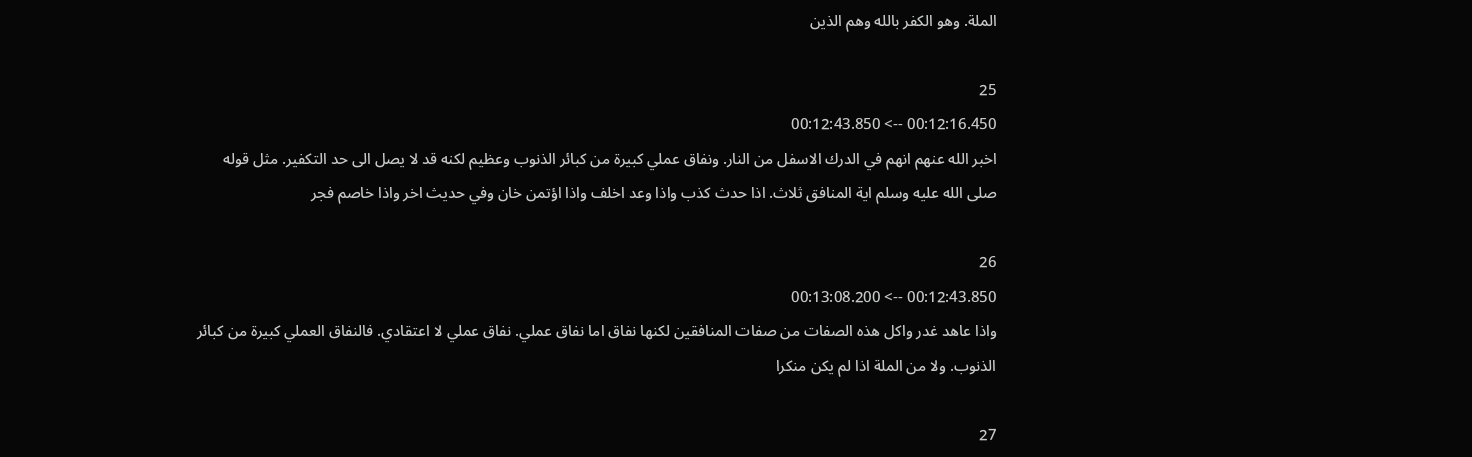الملة. وهو الكفر بالله وهم الذين

25
00:12:16.450 --> 00:12:43.850
اخبر الله عنهم انهم في الدرك الاسفل من النار. ونفاق عملي كبيرة من كبائر الذنوب وعظيم لكنه قد لا يصل الى حد التكفير. مثل قوله صلى الله عليه وسلم اية المنافق ثلاث. اذا حدث كذب واذا وعد اخلف واذا اؤتمن خان وفي حديث اخر واذا خاصم فجر

26
00:12:43.850 --> 00:13:08.200
واذا عاهد غدر واكل هذه الصفات من صفات المنافقين لكنها نفاق اما نفاق عملي. نفاق عملي لا اعتقادي. فالنفاق العملي كبيرة من كبائر الذنوب. ولا من الملة اذا لم يكن منكرا

27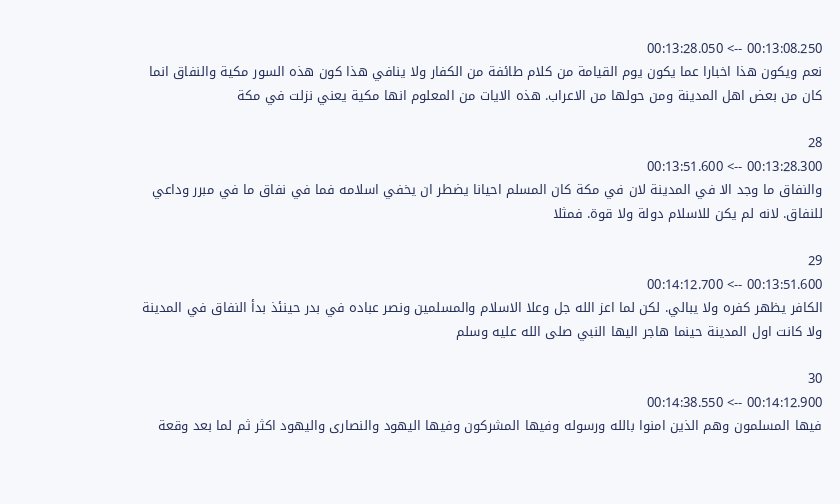00:13:08.250 --> 00:13:28.050
نعم ويكون هذا اخبارا عما يكون يوم القيامة من كلام طائفة من الكفار ولا ينافي هذا كون هذه السور مكية والنفاق انما كان من بعض اهل المدينة ومن حولها من الاعراب. هذه الايات من المعلوم انها مكية يعني نزلت في مكة

28
00:13:28.300 --> 00:13:51.600
والنفاق ما وجد الا في المدينة لان في مكة كان المسلم احيانا يضطر ان يخفي اسلامه فما في نفاق ما في مبرر وداعي للنفاق. لانه لم يكن للاسلام دولة ولا قوة. فمثلا

29
00:13:51.600 --> 00:14:12.700
الكافر يظهر كفره ولا يبالي. لكن لما اعز الله جل وعلا الاسلام والمسلمين ونصر عباده في بدر حينئذ بدأ النفاق في المدينة ولا كانت اول المدينة حينما هاجر اليها النبي صلى الله عليه وسلم

30
00:14:12.900 --> 00:14:38.550
فيها المسلمون وهم الذين امنوا بالله ورسوله وفيها المشركون وفيها اليهود والنصارى واليهود اكثر ثم لما بعد وقعة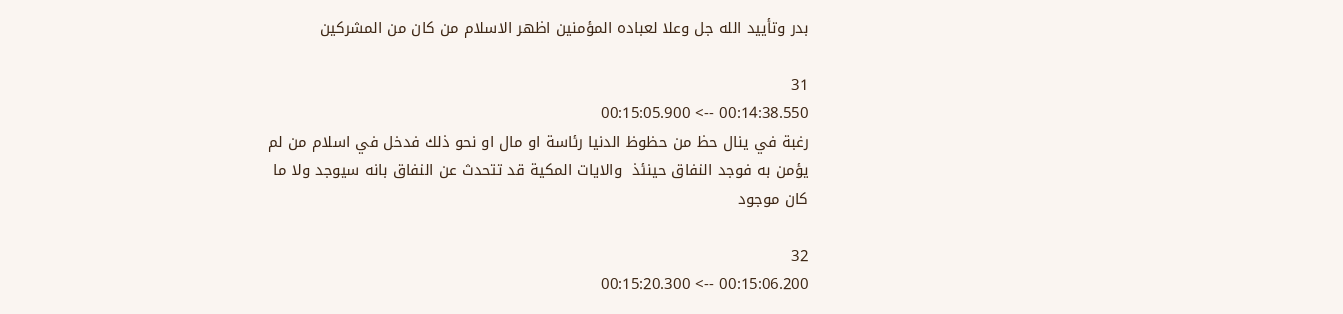بدر وتأييد الله جل وعلا لعباده المؤمنين اظهر الاسلام من كان من المشركين

31
00:14:38.550 --> 00:15:05.900
رغبة في ينال حظ من حظوظ الدنيا رئاسة او مال او نحو ذلك فدخل في اسلام من لم يؤمن به فوجد النفاق حينئذ  والايات المكية قد تتحدث عن النفاق بانه سيوجد ولا ما كان موجود

32
00:15:06.200 --> 00:15:20.300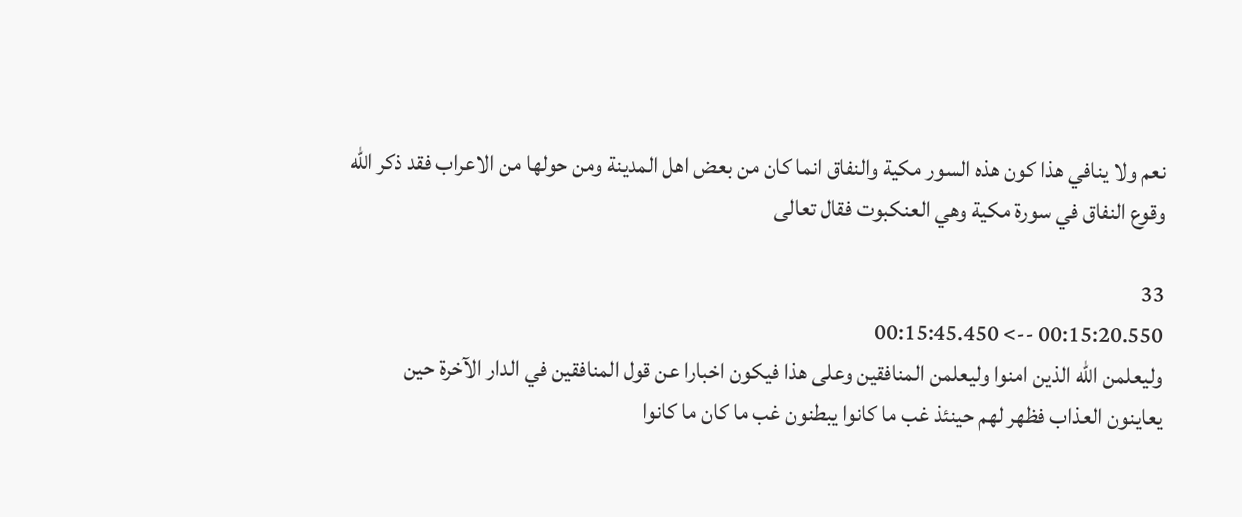نعم ولا ينافي هذا كون هذه السور مكية والنفاق انما كان من بعض اهل المدينة ومن حولها من الاعراب فقد ذكر الله وقوع النفاق في سورة مكية وهي العنكبوت فقال تعالى

33
00:15:20.550 --> 00:15:45.450
وليعلمن الله الذين امنوا وليعلمن المنافقين وعلى هذا فيكون اخبارا عن قول المنافقين في الدار الآخرة حين يعاينون العذاب فظهر لهم حينئذ غب ما كانوا يبطنون غب ما كان ما كانوا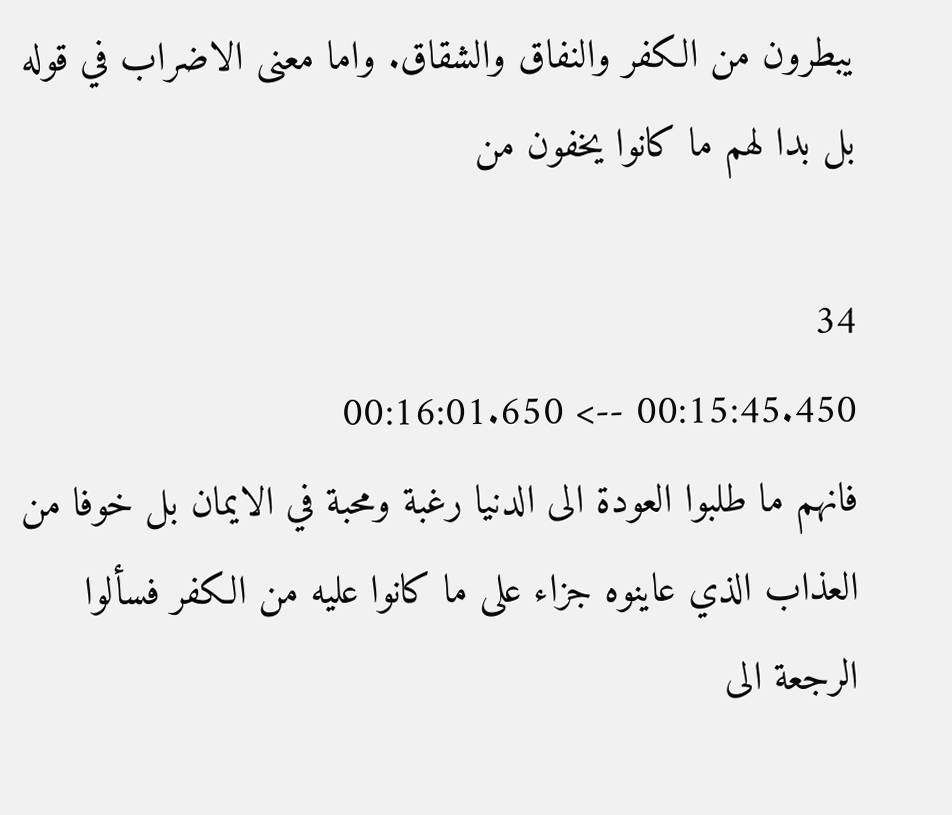يبطرون من الكفر والنفاق والشقاق. واما معنى الاضراب في قوله بل بدا لهم ما كانوا يخفون من

34
00:15:45.450 --> 00:16:01.650
فانهم ما طلبوا العودة الى الدنيا رغبة ومحبة في الايمان بل خوفا من العذاب الذي عاينوه جزاء على ما كانوا عليه من الكفر فسألوا الرجعة الى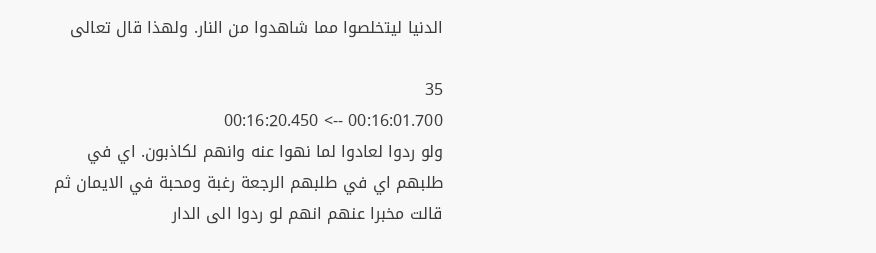الدنيا ليتخلصوا مما شاهدوا من النار. ولهذا قال تعالى

35
00:16:01.700 --> 00:16:20.450
ولو ردوا لعادوا لما نهوا عنه وانهم لكاذبون. اي في طلبهم اي في طلبهم الرجعة رغبة ومحبة في الايمان ثم قالت مخبرا عنهم انهم لو ردوا الى الدار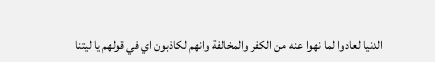الدنيا لعادوا لما نهوا عنه من الكفر والمخالفة وانهم لكاذبون اي في قولهم يا ليتنا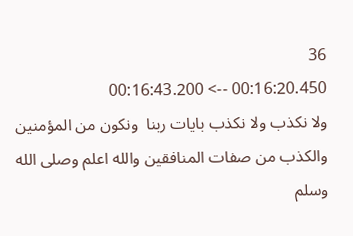36
00:16:20.450 --> 00:16:43.200
ولا نكذب ولا نكذب بايات ربنا  ونكون من المؤمنين والكذب من صفات المنافقين والله اعلم وصلى الله وسلم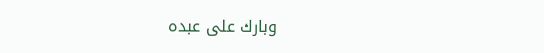وبارك على عبده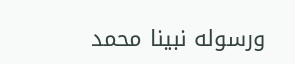ورسوله نبينا محمد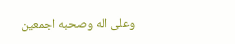وعلى اله وصحبه اجمعين